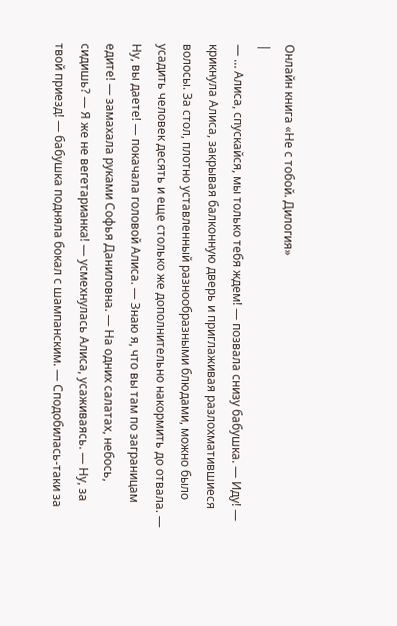Онлайн книга «Не с тобой. Дилогия»
|
— … Алиса, спускайся, мы только тебя ждем! — позвала снизу бабушка. — Иду! — крикнула Алиса, закрывая балконную дверь и приглаживая разлохматившиеся волосы. За стол, плотно уставленный разнообразными блюдами, можно было усадить человек десять и еще столько же дополнительно накормить до отвала. — Ну, вы даете! — покачала головой Алиса. — Знаю я, что вы там по заграницам едите! — замахала руками Софья Даниловна. — На одних салатах, небось, сидишь? — Я же не вегетарианка! — усмехнулась Алиса, усаживаясь. — Ну, за твой приезд! — бабушка подняла бокал с шампанским. — Сподобилась-таки за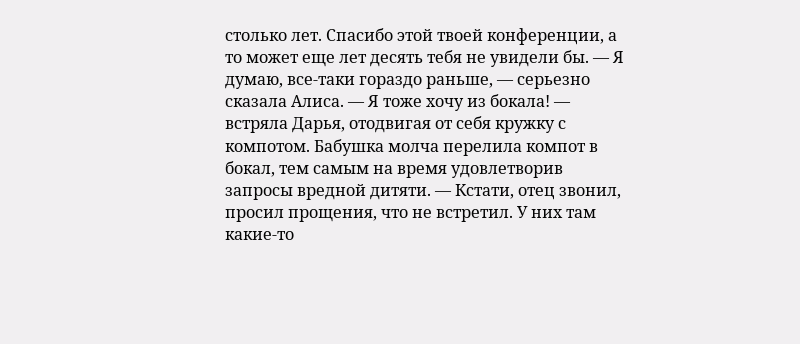столько лет. Спасибо этой твоей конференции, а то может еще лет десять тебя не увидели бы. — Я думаю, все-таки гораздо раньше, — серьезно сказала Алиса. — Я тоже хочу из бокала! — встряла Дарья, отодвигая от себя кружку с компотом. Бабушка молча перелила компот в бокал, тем самым на время удовлетворив запросы вредной дитяти. — Кстати, отец звонил, просил прощения, что не встретил. У них там какие-то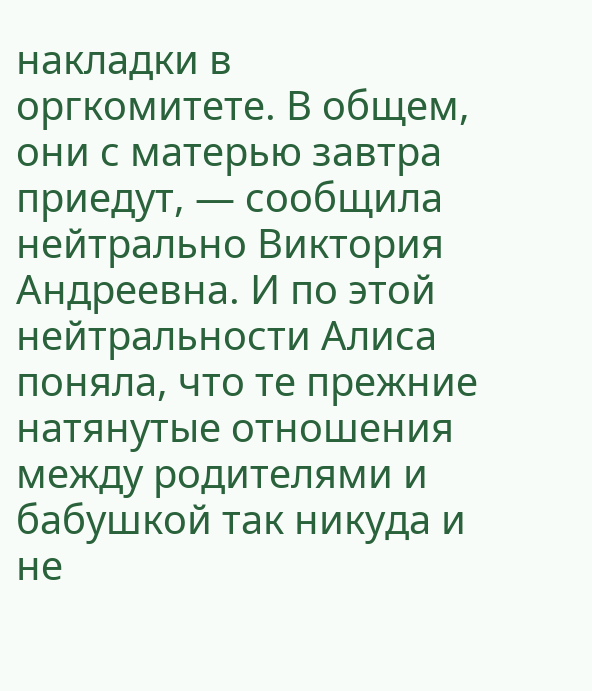накладки в оргкомитете. В общем, они с матерью завтра приедут, — сообщила нейтрально Виктория Андреевна. И по этой нейтральности Алиса поняла, что те прежние натянутые отношения между родителями и бабушкой так никуда и не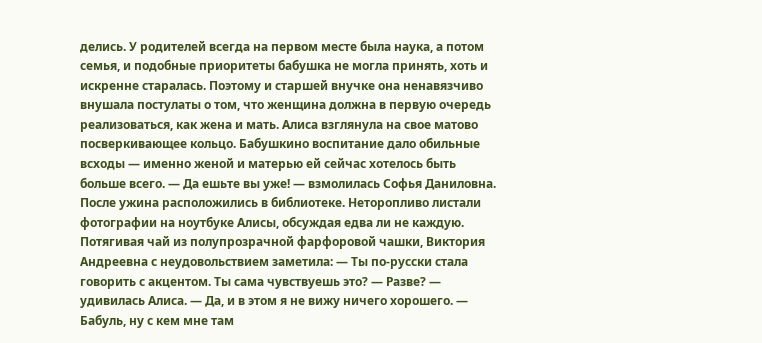делись. У родителей всегда на первом месте была наука, а потом семья, и подобные приоритеты бабушка не могла принять, хоть и искренне старалась. Поэтому и старшей внучке она ненавязчиво внушала постулаты о том, что женщина должна в первую очередь реализоваться, как жена и мать. Алиса взглянула на свое матово посверкивающее кольцо. Бабушкино воспитание дало обильные всходы — именно женой и матерью ей сейчас хотелось быть больше всего. — Да ешьте вы уже! — взмолилась Софья Даниловна. После ужина расположились в библиотеке. Неторопливо листали фотографии на ноутбуке Алисы, обсуждая едва ли не каждую. Потягивая чай из полупрозрачной фарфоровой чашки, Виктория Андреевна с неудовольствием заметила: — Ты по-русски стала говорить с акцентом. Ты сама чувствуешь это? — Разве? — удивилась Алиса. — Да, и в этом я не вижу ничего хорошего. — Бабуль, ну с кем мне там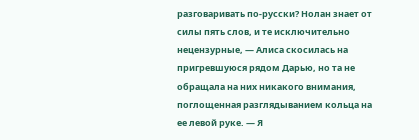разговаривать по-русски? Нолан знает от силы пять слов, и те исключительно нецензурные, — Алиса скосилась на пригревшуюся рядом Дарью, но та не обращала на них никакого внимания, поглощенная разглядыванием кольца на ее левой руке. — Я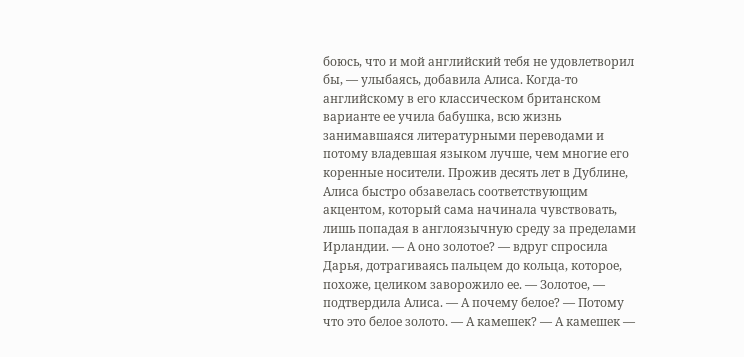боюсь, что и мой английский тебя не удовлетворил бы, — улыбаясь, добавила Алиса. Когда-то английскому в его классическом британском варианте ее учила бабушка, всю жизнь занимавшаяся литературными переводами и потому владевшая языком лучше, чем многие его коренные носители. Прожив десять лет в Дублине, Алиса быстро обзавелась соответствующим акцентом, который сама начинала чувствовать, лишь попадая в англоязычную среду за пределами Ирландии. — А оно золотое? — вдруг спросила Дарья, дотрагиваясь пальцем до кольца, которое, похоже, целиком заворожило ее. — Золотое, — подтвердила Алиса. — А почему белое? — Потому что это белое золото. — А камешек? — А камешек —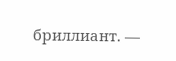бриллиант. —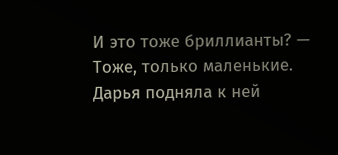И это тоже бриллианты? — Тоже, только маленькие. Дарья подняла к ней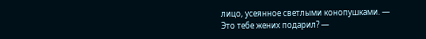лицо, усеянное светлыми конопушками. — Это тебе жених подарил? —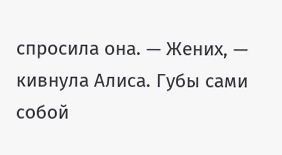спросила она. — Жених, — кивнула Алиса. Губы сами собой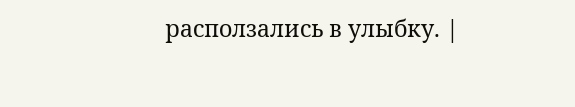расползались в улыбку. |